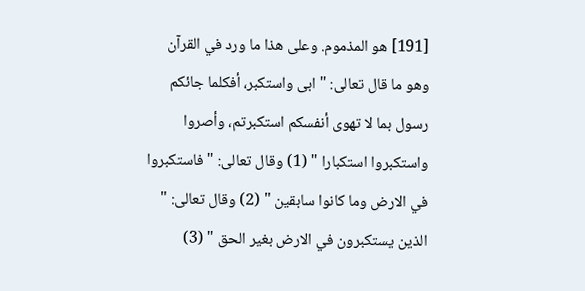[191] هو المذموم. وعلى هذا ما ورد في القرآن وهو ما قال تعالى: " ابى واستكبر، أفكلما جائكم رسول بما لا تهوى أنفسكم استكبرتم، وأصروا واستكبروا استكبارا " (1) وقال تعالى: " فاستكبروا في الارض وما كانوا سابقين " (2) وقال تعالى: " الذين يستكبرون في الارض بغير الحق " (3)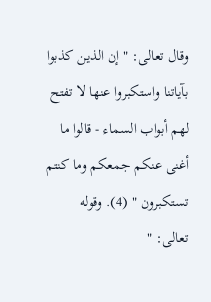وقال تعالى: " إن الذين كذبوا بآياتنا واستكبروا عنها لا تفتح لهم أبواب السماء - قالوا ما أغنى عنكم جمعكم وما كنتم تستكبرون " (4). وقوله تعالى: "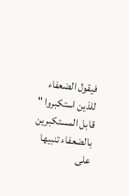فيقول الضعفاء للذين استكبروا " قابل المستكبرين بالضعفاء تنبيها على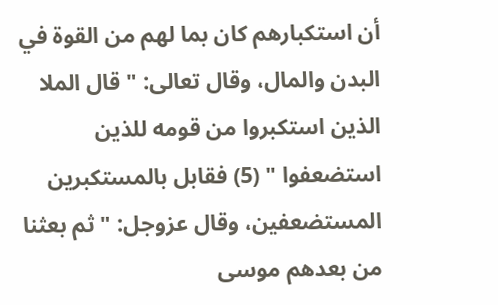أن استكبارهم كان بما لهم من القوة في البدن والمال، وقال تعالى: " قال الملا الذين استكبروا من قومه للذين استضعفوا " (5) فقابل بالمستكبرين المستضعفين، وقال عزوجل: " ثم بعثنا من بعدهم موسى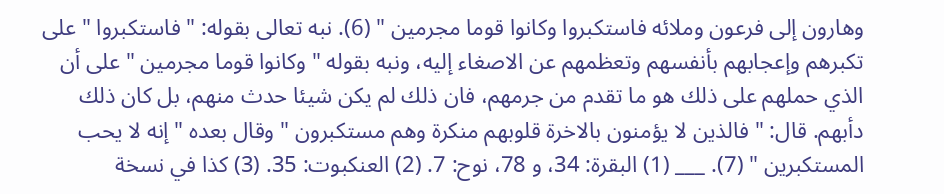وهارون إلى فرعون وملائه فاستكبروا وكانوا قوما مجرمين " (6). نبه تعالى بقوله: " فاستكبروا " على تكبرهم وإعجابهم بأنفسهم وتعظمهم عن الاصغاء إليه، ونبه بقوله " وكانوا قوما مجرمين " على أن الذي حملهم على ذلك هو ما تقدم من جرمهم، فان ذلك لم يكن شيئا حدث منهم، بل كان ذلك دأبهم. قال: " فالذين لا يؤمنون بالاخرة قلوبهم منكرة وهم مستكبرون " وقال بعده " إنه لا يحب المستكبرين " (7). ___ (1) البقرة: 34، و 78، نوح: 7. (2) العنكبوت: 35. (3) كذا في نسخة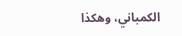الكمباني، وهكذا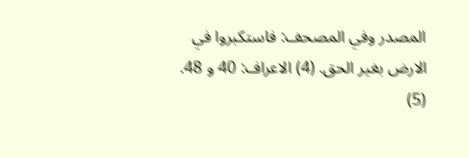المصدر وفي المصحف: فاستكبروا في الارض بغير الحق. (4) الاعراف: 40 و 48. (5)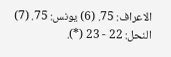الاعراف: 75. (6) يونس: 75. (7) النحل: 22 - 23 (*).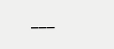___